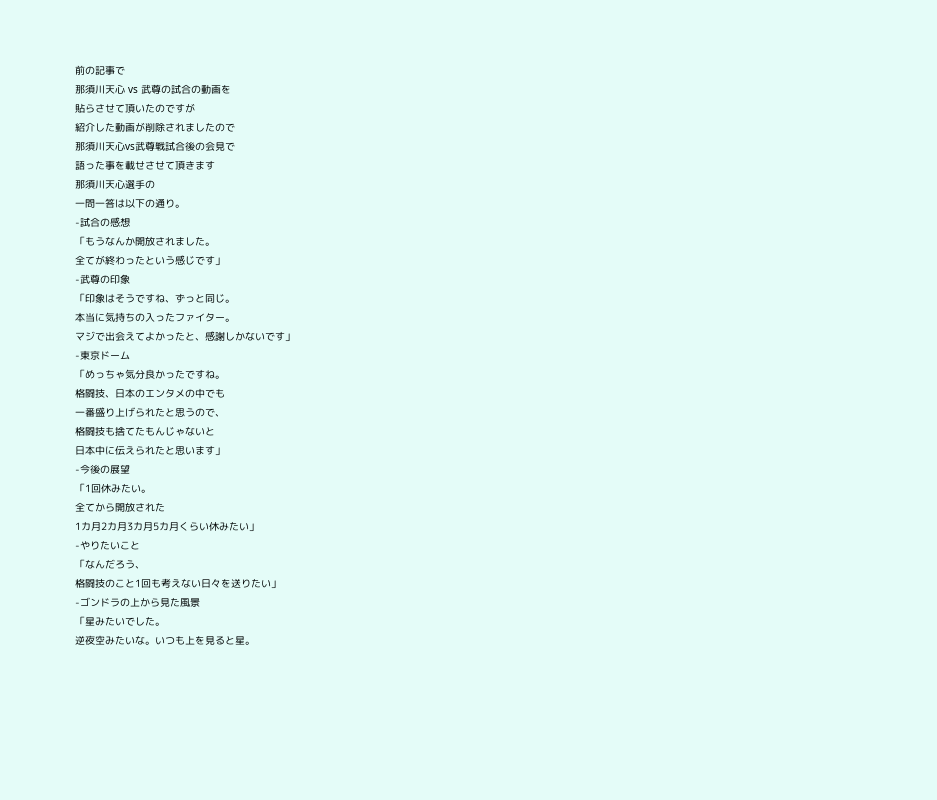前の記事で
那須川天心 vs 武尊の試合の動画を
貼らさせて頂いたのですが
紹介した動画が削除されましたので
那須川天心vs武尊戦試合後の会見で
語った事を載せさせて頂きます
那須川天心選手の
一問一答は以下の通り。
-試合の感想
「もうなんか開放されました。
全てが終わったという感じです」
-武尊の印象
「印象はそうですね、ずっと同じ。
本当に気持ちの入ったファイター。
マジで出会えてよかったと、感謝しかないです」
-東京ドーム
「めっちゃ気分良かったですね。
格闘技、日本のエンタメの中でも
一番盛り上げられたと思うので、
格闘技も捨てたもんじゃないと
日本中に伝えられたと思います」
-今後の展望
「1回休みたい。
全てから開放された
1カ月2カ月3カ月5カ月くらい休みたい」
-やりたいこと
「なんだろう、
格闘技のこと1回も考えない日々を送りたい」
-ゴンドラの上から見た風景
「星みたいでした。
逆夜空みたいな。いつも上を見ると星。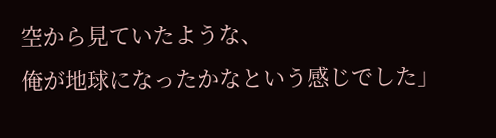空から見ていたような、
俺が地球になったかなという感じでした」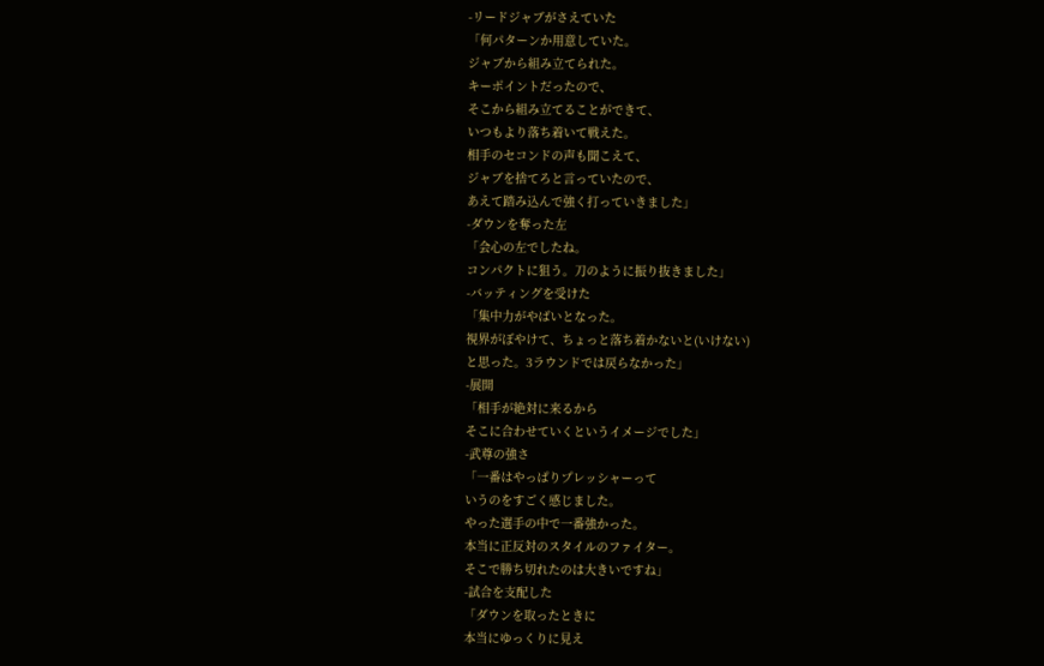-リードジャブがさえていた
「何パターンか用意していた。
ジャブから組み立てられた。
キーポイントだったので、
そこから組み立てることができて、
いつもより落ち着いて戦えた。
相手のセコンドの声も聞こえて、
ジャブを捨てろと言っていたので、
あえて踏み込んで強く打っていきました」
-ダウンを奪った左
「会心の左でしたね。
コンパクトに狙う。刀のように振り抜きました」
-バッティングを受けた
「集中力がやばいとなった。
視界がぼやけて、ちょっと落ち着かないと(いけない)
と思った。3ラウンドでは戻らなかった」
-展開
「相手が絶対に来るから
そこに合わせていくというイメージでした」
-武尊の強さ
「一番はやっぱりプレッシャーって
いうのをすごく感じました。
やった選手の中で一番強かった。
本当に正反対のスタイルのファイター。
そこで勝ち切れたのは大きいですね」
-試合を支配した
「ダウンを取ったときに
本当にゆっくりに見え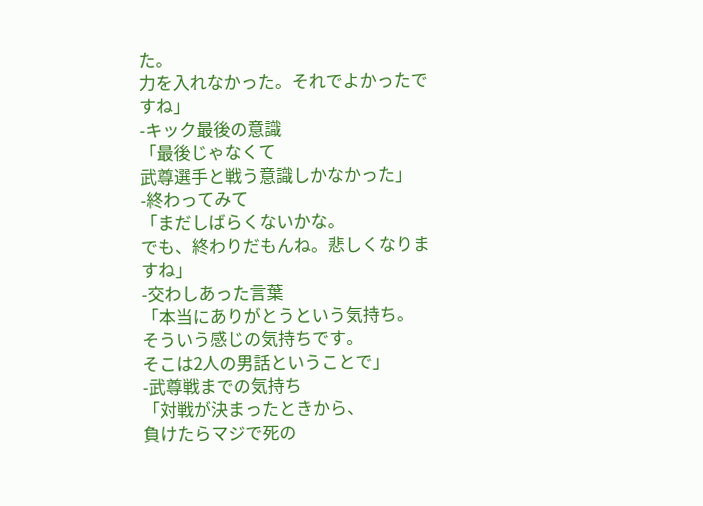た。
力を入れなかった。それでよかったですね」
-キック最後の意識
「最後じゃなくて
武尊選手と戦う意識しかなかった」
-終わってみて
「まだしばらくないかな。
でも、終わりだもんね。悲しくなりますね」
-交わしあった言葉
「本当にありがとうという気持ち。
そういう感じの気持ちです。
そこは2人の男話ということで」
-武尊戦までの気持ち
「対戦が決まったときから、
負けたらマジで死の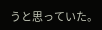うと思っていた。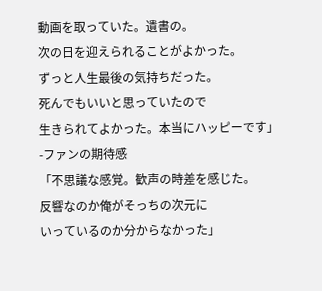動画を取っていた。遺書の。
次の日を迎えられることがよかった。
ずっと人生最後の気持ちだった。
死んでもいいと思っていたので
生きられてよかった。本当にハッピーです」
-ファンの期待感
「不思議な感覚。歓声の時差を感じた。
反響なのか俺がそっちの次元に
いっているのか分からなかった」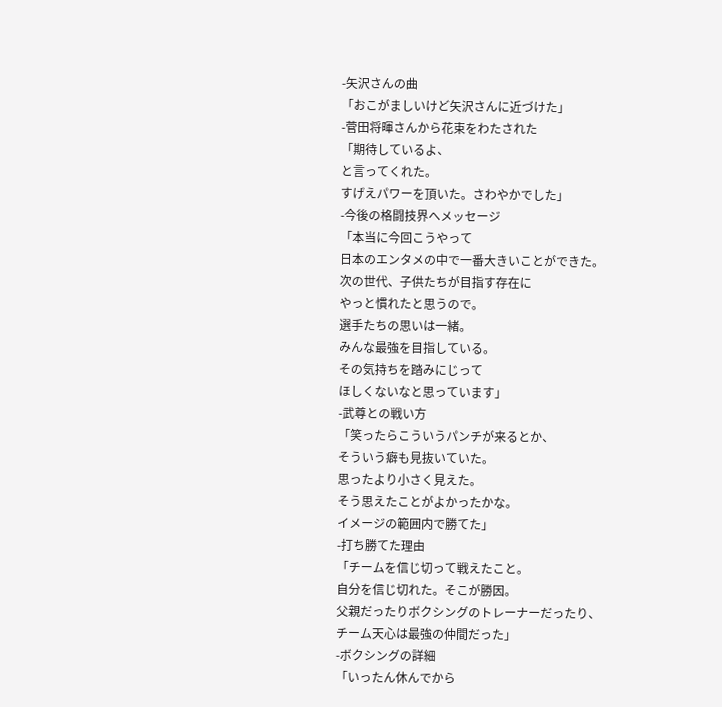-矢沢さんの曲
「おこがましいけど矢沢さんに近づけた」
-菅田将暉さんから花束をわたされた
「期待しているよ、
と言ってくれた。
すげえパワーを頂いた。さわやかでした」
-今後の格闘技界へメッセージ
「本当に今回こうやって
日本のエンタメの中で一番大きいことができた。
次の世代、子供たちが目指す存在に
やっと慣れたと思うので。
選手たちの思いは一緒。
みんな最強を目指している。
その気持ちを踏みにじって
ほしくないなと思っています」
-武尊との戦い方
「笑ったらこういうパンチが来るとか、
そういう癖も見抜いていた。
思ったより小さく見えた。
そう思えたことがよかったかな。
イメージの範囲内で勝てた」
-打ち勝てた理由
「チームを信じ切って戦えたこと。
自分を信じ切れた。そこが勝因。
父親だったりボクシングのトレーナーだったり、
チーム天心は最強の仲間だった」
-ボクシングの詳細
「いったん休んでから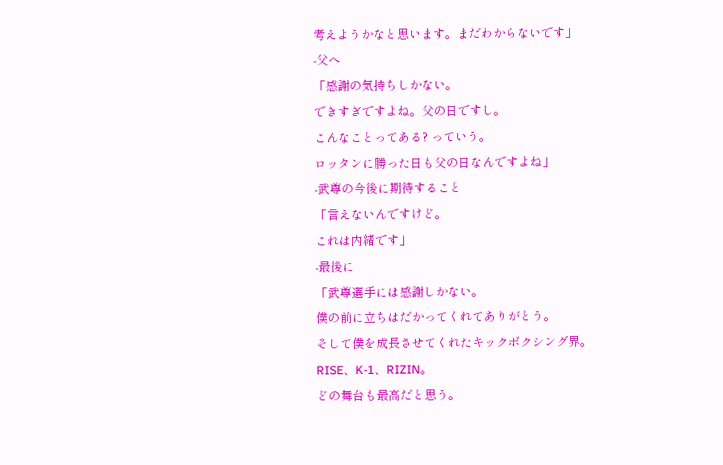考えようかなと思います。まだわからないです」
-父へ
「感謝の気持ちしかない。
できすぎですよね。父の日ですし。
こんなことってある? っていう。
ロッタンに勝った日も父の日なんですよね」
-武尊の今後に期待すること
「言えないんですけど。
これは内緒です」
-最後に
「武尊選手には感謝しかない。
僕の前に立ちはだかってくれてありがとう。
そして僕を成長させてくれたキックボクシング界。
RISE、K-1、RIZIN。
どの舞台も最高だと思う。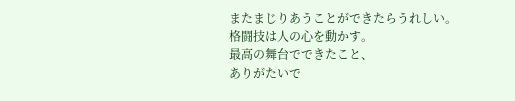またまじりあうことができたらうれしい。
格闘技は人の心を動かす。
最高の舞台でできたこと、
ありがたいで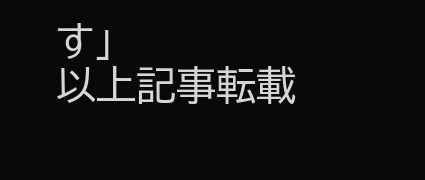す」
以上記事転載